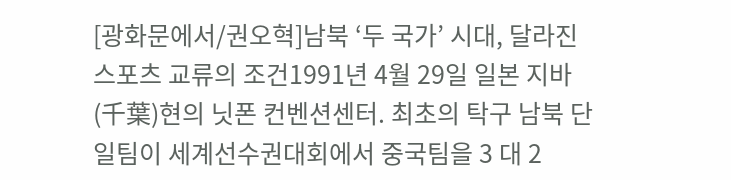[광화문에서/권오혁]남북 ‘두 국가’ 시대, 달라진 스포츠 교류의 조건1991년 4월 29일 일본 지바(千葉)현의 닛폰 컨벤션센터. 최초의 탁구 남북 단일팀이 세계선수권대회에서 중국팀을 3 대 2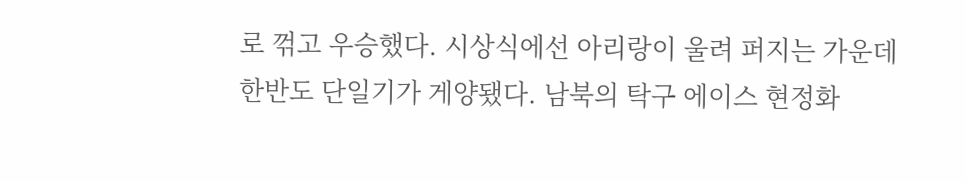로 꺾고 우승했다. 시상식에선 아리랑이 울려 퍼지는 가운데 한반도 단일기가 게양됐다. 남북의 탁구 에이스 현정화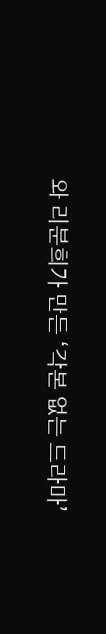와 리분희가 만든 ‘각본 없는 드라마’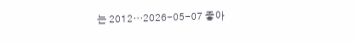는 2012…2026-05-07 좋아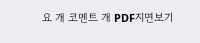요 개 코멘트 개 PDF지면보기